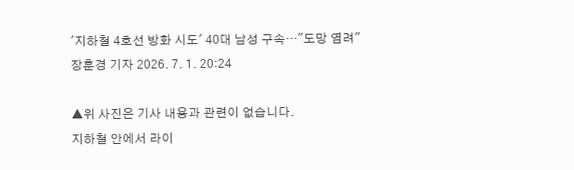'지하철 4호선 방화 시도' 40대 남성 구속…"도망 염려"
장훈경 기자 2026. 7. 1. 20:24

▲위 사진은 기사 내용과 관련이 없습니다.
지하철 안에서 라이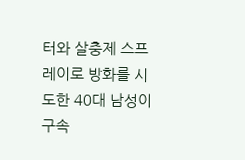터와 살충제 스프레이로 방화를 시도한 40대 남성이 구속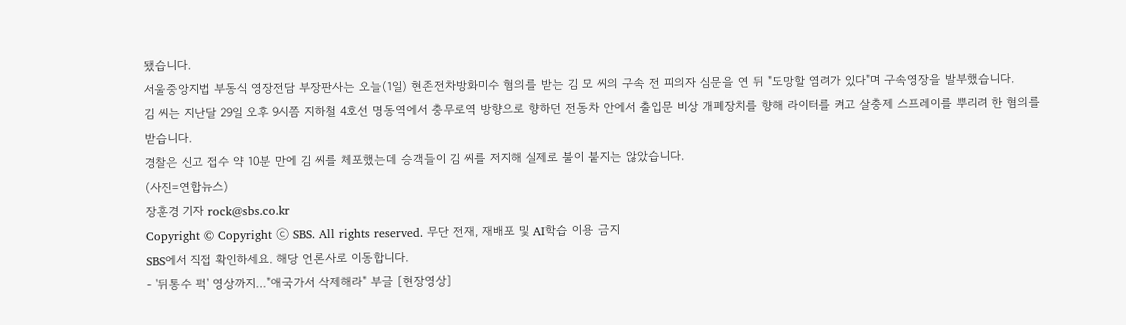됐습니다.
서울중앙지법 부동식 영장전담 부장판사는 오늘(1일) 현존전차방화미수 혐의를 받는 김 모 씨의 구속 전 피의자 심문을 연 뒤 "도망할 염려가 있다"며 구속영장을 발부했습니다.
김 씨는 지난달 29일 오후 9시쯤 지하철 4호선 명동역에서 충무로역 방향으로 향하던 전동차 안에서 출입문 비상 개폐장치를 향해 라이터를 켜고 살충제 스프레이를 뿌리려 한 혐의를 받습니다.
경찰은 신고 접수 약 10분 만에 김 씨를 체포했는데 승객들이 김 씨를 저지해 실제로 불이 붙지는 않았습니다.
(사진=연합뉴스)
장훈경 기자 rock@sbs.co.kr
Copyright © Copyright ⓒ SBS. All rights reserved. 무단 전재, 재배포 및 AI학습 이용 금지
SBS에서 직접 확인하세요. 해당 언론사로 이동합니다.
- '뒤통수 퍽' 영상까지…"애국가서 삭제해라" 부글 [현장영상]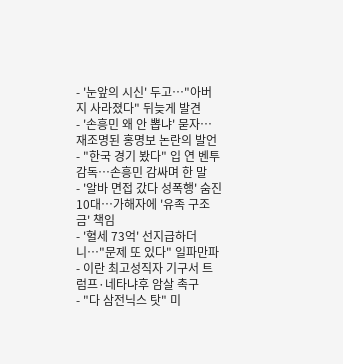- '눈앞의 시신' 두고…"아버지 사라졌다" 뒤늦게 발견
- '손흥민 왜 안 뽑냐' 묻자…재조명된 홍명보 논란의 발언
- "한국 경기 봤다" 입 연 벤투 감독…손흥민 감싸며 한 말
- '알바 면접 갔다 성폭행' 숨진 10대…가해자에 '유족 구조금' 책임
- '혈세 73억' 선지급하더니…"문제 또 있다" 일파만파
- 이란 최고성직자 기구서 트럼프·네타냐후 암살 촉구
- "다 삼전닉스 탓" 미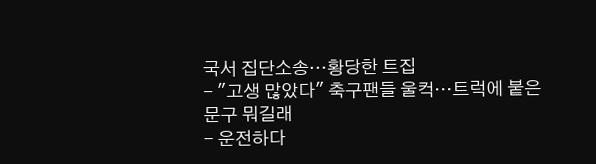국서 집단소송…황당한 트집
- "고생 많았다" 축구팬들 울컥…트럭에 붙은 문구 뭐길래
- 운전하다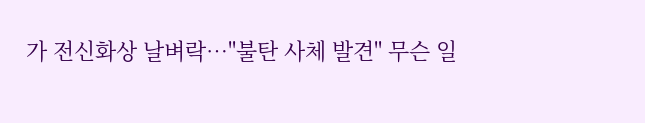가 전신화상 날벼락…"불탄 사체 발견" 무슨 일